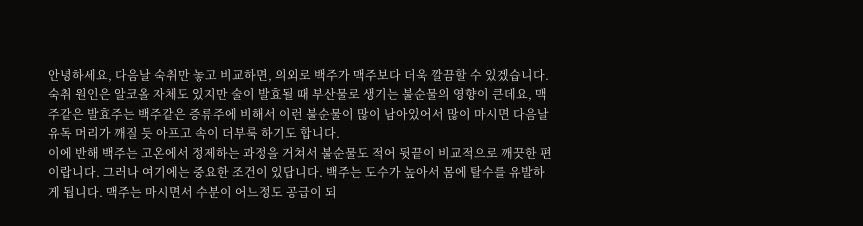안녕하세요, 다음날 숙취만 놓고 비교하면, 의외로 백주가 맥주보다 더욱 깔끔할 수 있겠습니다.
숙취 원인은 알코올 자체도 있지만 술이 발효될 때 부산물로 생기는 불순물의 영향이 큰데요, 맥주같은 발효주는 백주같은 증류주에 비해서 이런 불순물이 많이 남아있어서 많이 마시면 다음날 유독 머리가 깨질 듯 아프고 속이 더부룩 하기도 합니다.
이에 반해 백주는 고온에서 정제하는 과정을 거쳐서 불순물도 적어 뒷끝이 비교적으로 깨끗한 편이랍니다. 그러나 여기에는 중요한 조건이 있답니다. 백주는 도수가 높아서 몸에 탈수를 유발하게 됩니다. 맥주는 마시면서 수분이 어느정도 공급이 되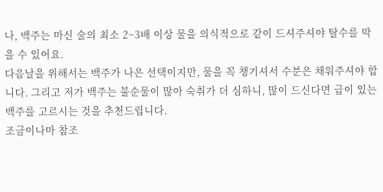나, 백주는 마신 술의 최소 2~3배 이상 물을 의식적으로 같이 드셔주셔야 탈수를 막을 수 있어요.
다음날을 위해서는 백주가 나은 선택이지만, 물을 꼭 챙기셔서 수분은 채워주셔야 합니다. 그리고 저가 백주는 불순물이 많아 숙취가 더 심하니, 많이 드신다면 급이 있는 백주를 고르시는 것을 추천드립니다.
조금이나마 참조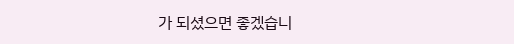가 되셨으면 좋겠습니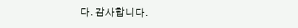다. 감사합니다.